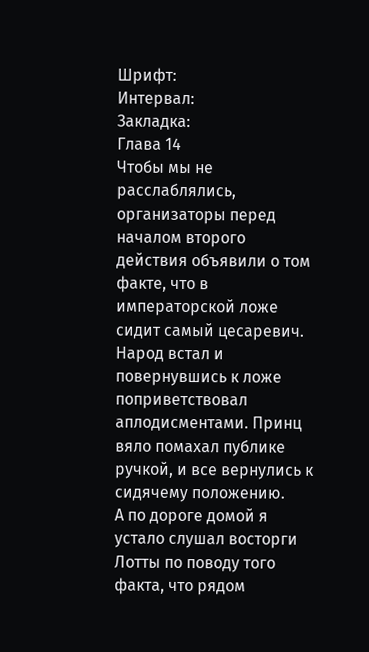Шрифт:
Интервал:
Закладка:
Глава 14
Чтобы мы не расслаблялись, организаторы перед началом второго действия объявили о том факте, что в императорской ложе сидит самый цесаревич. Народ встал и повернувшись к ложе поприветствовал аплодисментами. Принц вяло помахал публике ручкой, и все вернулись к сидячему положению.
А по дороге домой я устало слушал восторги Лотты по поводу того факта, что рядом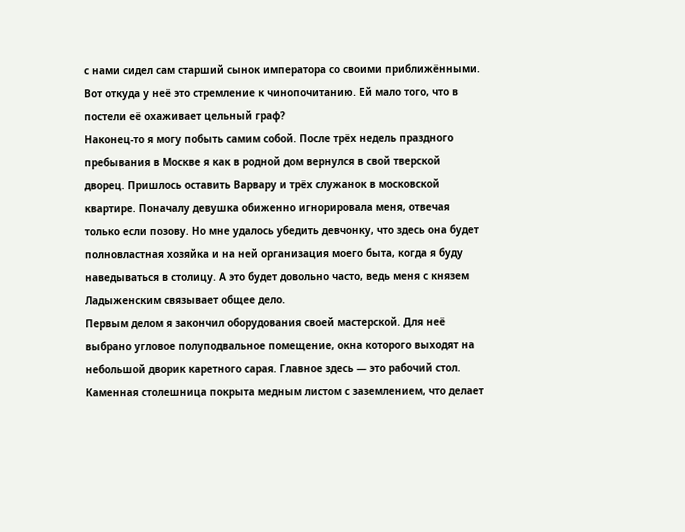с нами сидел сам старший сынок императора со своими приближёнными. Вот откуда у неё это стремление к чинопочитанию. Ей мало того, что в постели её охаживает цельный граф?
Наконец-то я могу побыть самим собой. После трёх недель праздного пребывания в Москве я как в родной дом вернулся в свой тверской дворец. Пришлось оставить Варвару и трёх служанок в московской квартире. Поначалу девушка обиженно игнорировала меня, отвечая только если позову. Но мне удалось убедить девчонку, что здесь она будет полновластная хозяйка и на ней организация моего быта, когда я буду наведываться в столицу. А это будет довольно часто, ведь меня с князем Ладыженским связывает общее дело.
Первым делом я закончил оборудования своей мастерской. Для неё выбрано угловое полуподвальное помещение, окна которого выходят на небольшой дворик каретного сарая. Главное здесь — это рабочий стол. Каменная столешница покрыта медным листом с заземлением, что делает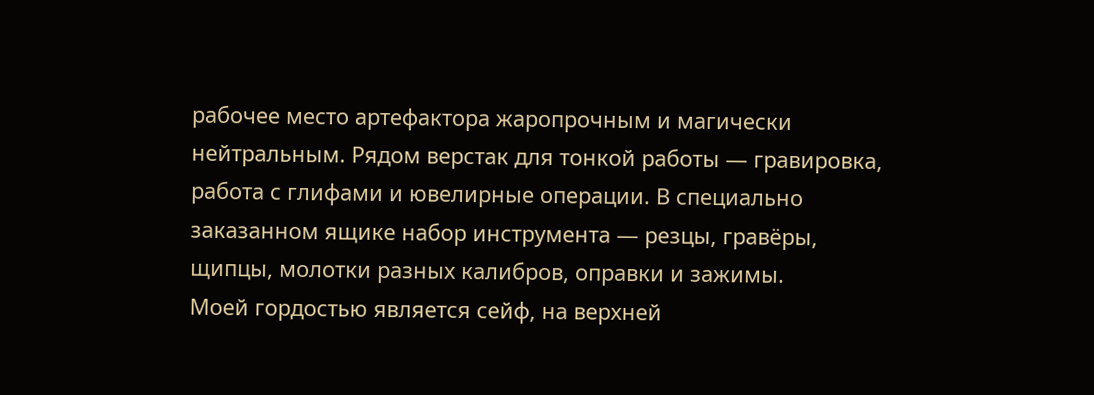рабочее место артефактора жаропрочным и магически нейтральным. Рядом верстак для тонкой работы — гравировка, работа с глифами и ювелирные операции. В специально заказанном ящике набор инструмента — резцы, гравёры, щипцы, молотки разных калибров, оправки и зажимы.
Моей гордостью является сейф, на верхней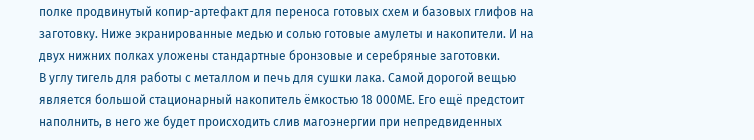полке продвинутый копир-артефакт для переноса готовых схем и базовых глифов на заготовку. Ниже экранированные медью и солью готовые амулеты и накопители. И на двух нижних полках уложены стандартные бронзовые и серебряные заготовки.
В углу тигель для работы с металлом и печь для сушки лака. Самой дорогой вещью является большой стационарный накопитель ёмкостью 18 000МЕ. Его ещё предстоит наполнить, в него же будет происходить слив магоэнергии при непредвиденных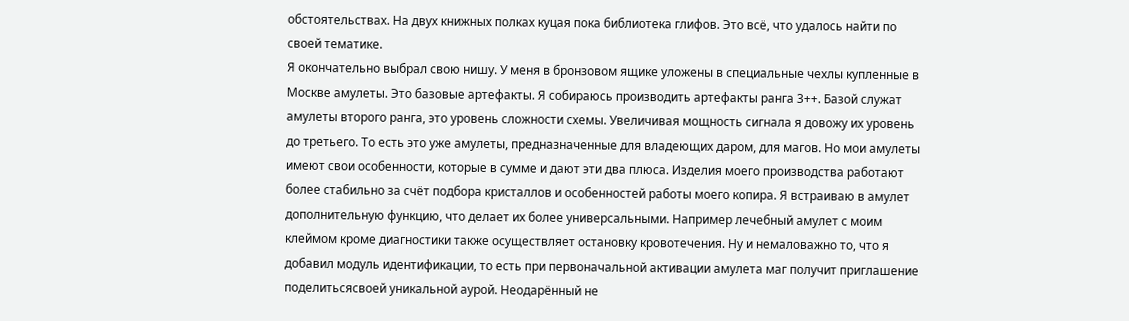обстоятельствах. На двух книжных полках куцая пока библиотека глифов. Это всё, что удалось найти по своей тематике.
Я окончательно выбрал свою нишу. У меня в бронзовом ящике уложены в специальные чехлы купленные в Москве амулеты. Это базовые артефакты. Я собираюсь производить артефакты ранга 3++. Базой служат амулеты второго ранга, это уровень сложности схемы. Увеличивая мощность сигнала я довожу их уровень до третьего. То есть это уже амулеты, предназначенные для владеющих даром, для магов. Но мои амулеты имеют свои особенности, которые в сумме и дают эти два плюса. Изделия моего производства работают более стабильно за счёт подбора кристаллов и особенностей работы моего копира. Я встраиваю в амулет дополнительную функцию, что делает их более универсальными. Например лечебный амулет с моим клеймом кроме диагностики также осуществляет остановку кровотечения. Ну и немаловажно то, что я добавил модуль идентификации, то есть при первоначальной активации амулета маг получит приглашение поделитьсясвоей уникальной аурой. Неодарённый не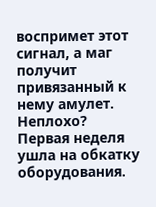воспримет этот сигнал, а маг получит привязанный к нему амулет. Неплохо?
Первая неделя ушла на обкатку оборудования.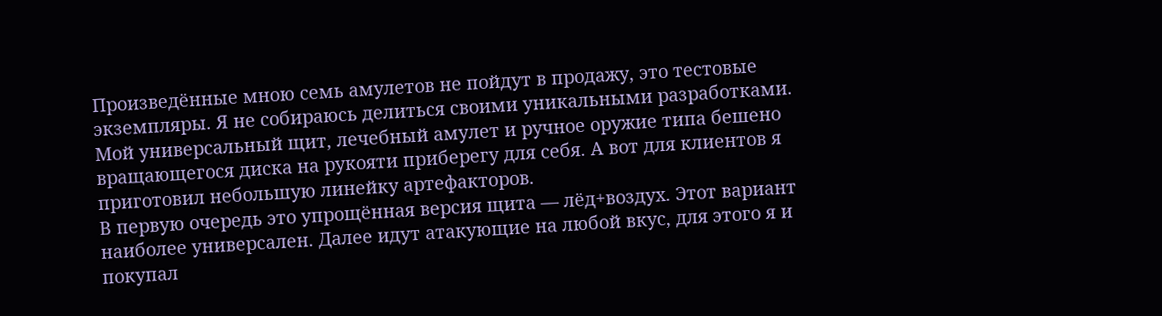Произведённые мною семь амулетов не пойдут в продажу, это тестовые экземпляры. Я не собираюсь делиться своими уникальными разработками. Мой универсальный щит, лечебный амулет и ручное оружие типа бешено вращающегося диска на рукояти приберегу для себя. А вот для клиентов я приготовил небольшую линейку артефакторов.
В первую очередь это упрощённая версия щита — лёд+воздух. Этот вариант наиболее универсален. Далее идут атакующие на любой вкус, для этого я и покупал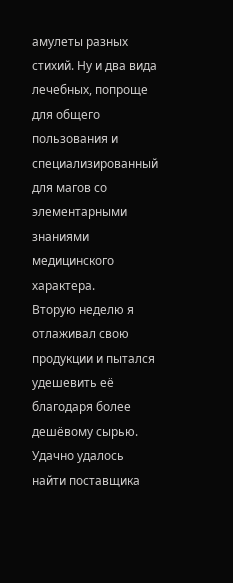амулеты разных стихий. Ну и два вида лечебных, попроще для общего пользования и специализированный для магов со элементарными знаниями медицинского характера.
Вторую неделю я отлаживал свою продукции и пытался удешевить её благодаря более дешёвому сырью. Удачно удалось найти поставщика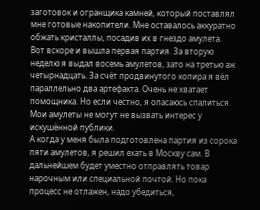заготовок и огранщика камней, который поставлял мне готовые накопители. Мне оставалось аккуратно обжать кристаллы, посадив их в гнездо амулета.
Вот вскоре и вышла первая партия. За вторую неделю я выдал восемь амулетов, зато на третью аж четырнадцать. За счёт продвинутого копира я вёл параллельно два артефакта. Очень не хватает помощника. Но если честно, я опасаюсь спалиться. Мои амулеты не могут не вызвать интерес у искушённой публики.
А когда у меня была подготовлена партия из сорока пяти амулетов, я решил ехать в Москву сам. В дальнейшем будет уместно отправлять товар нарочным или специальной почтой. Но пока процесс не отлажен, надо убедиться,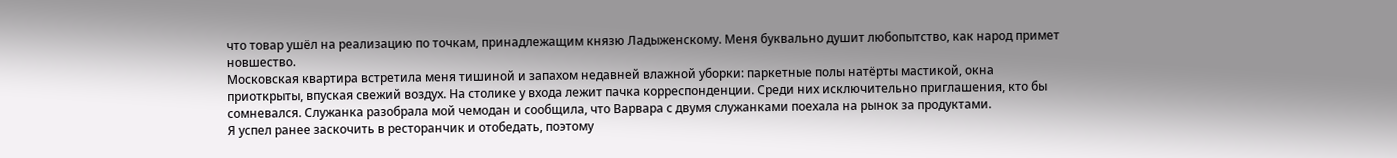что товар ушёл на реализацию по точкам, принадлежащим князю Ладыженскому. Меня буквально душит любопытство, как народ примет новшество.
Московская квартира встретила меня тишиной и запахом недавней влажной уборки: паркетные полы натёрты мастикой, окна приоткрыты, впуская свежий воздух. На столике у входа лежит пачка корреспонденции. Среди них исключительно приглашения, кто бы сомневался. Служанка разобрала мой чемодан и сообщила, что Варвара с двумя служанками поехала на рынок за продуктами.
Я успел ранее заскочить в ресторанчик и отобедать, поэтому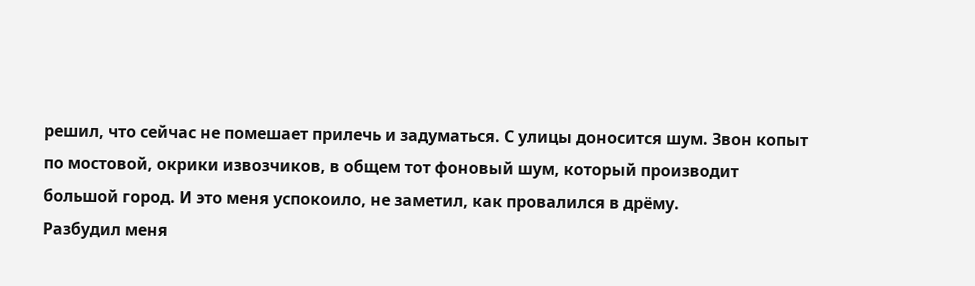решил, что сейчас не помешает прилечь и задуматься. С улицы доносится шум. Звон копыт по мостовой, окрики извозчиков, в общем тот фоновый шум, который производит большой город. И это меня успокоило, не заметил, как провалился в дрёму.
Разбудил меня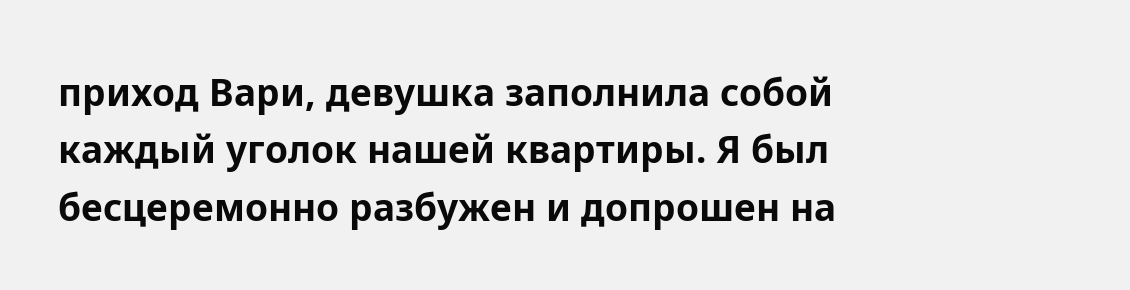приход Вари, девушка заполнила собой каждый уголок нашей квартиры. Я был бесцеремонно разбужен и допрошен на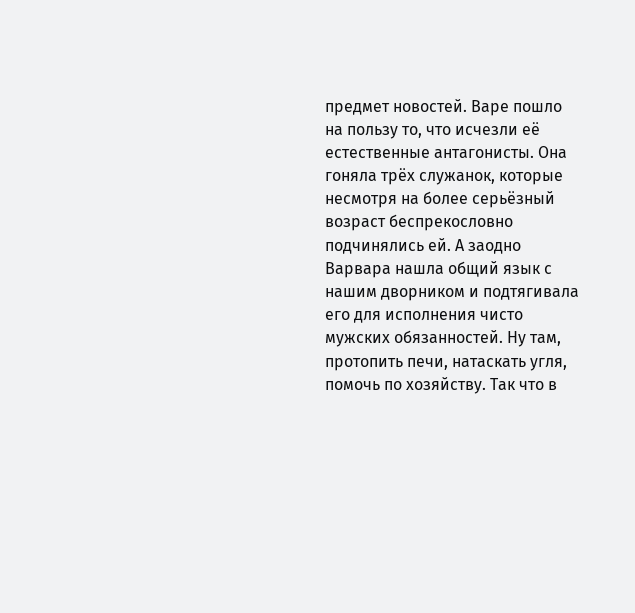предмет новостей. Варе пошло на пользу то, что исчезли её естественные антагонисты. Она гоняла трёх служанок, которые несмотря на более серьёзный возраст беспрекословно подчинялись ей. А заодно Варвара нашла общий язык с нашим дворником и подтягивала его для исполнения чисто мужских обязанностей. Ну там, протопить печи, натаскать угля, помочь по хозяйству. Так что в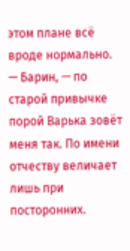этом плане всё вроде нормально.
— Барин, — по старой привычке порой Варька зовёт меня так. По имени отчеству величает лишь при посторонних.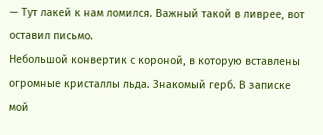— Тут лакей к нам ломился. Важный такой в ливрее, вот оставил письмо.
Небольшой конвертик с короной, в которую вставлены огромные кристаллы льда. Знакомый герб. В записке мой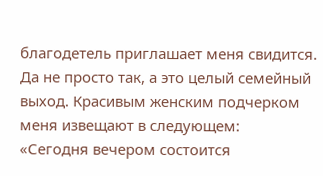благодетель приглашает меня свидится. Да не просто так, а это целый семейный выход. Красивым женским подчерком меня извещают в следующем:
«Сегодня вечером состоится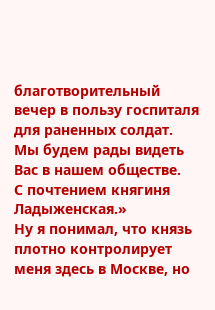благотворительный вечер в пользу госпиталя для раненных солдат. Мы будем рады видеть Вас в нашем обществе.
С почтением княгиня Ладыженская.»
Ну я понимал, что князь плотно контролирует меня здесь в Москве, но